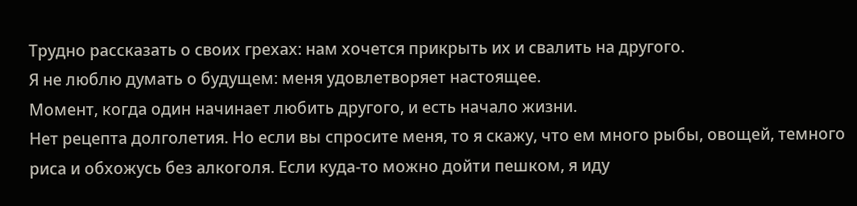Трудно рассказать о своих грехах: нам хочется прикрыть их и свалить на другого.
Я не люблю думать о будущем: меня удовлетворяет настоящее.
Момент, когда один начинает любить другого, и есть начало жизни.
Нет рецепта долголетия. Но если вы спросите меня, то я скажу, что ем много рыбы, овощей, темного риса и обхожусь без алкоголя. Если куда-то можно дойти пешком, я иду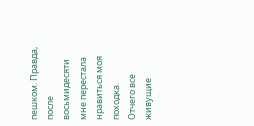пешком. Правда, после восьмидесяти мне перестала нравиться моя походка.
Отчего все живущие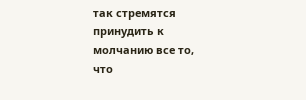так стремятся принудить к молчанию все то, что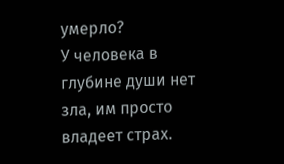умерло?
У человека в глубине души нет зла, им просто владеет страх.